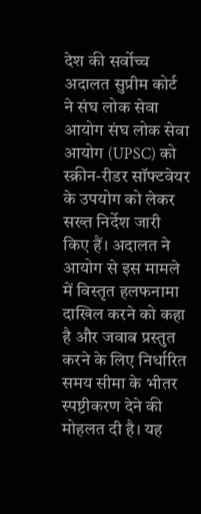देश की सर्वोच्च अदालत सुप्रीम कोर्ट ने संघ लोक सेवा आयोग संघ लोक सेवा आयोग (UPSC) को स्क्रीन-रीडर सॉफ्टवेयर के उपयोग को लेकर सख्त निर्देश जारी किए हैं। अदालत ने आयोग से इस मामले में विस्तृत हलफनामा दाखिल करने को कहा है और जवाब प्रस्तुत करने के लिए निर्धारित समय सीमा के भीतर स्पष्टीकरण देने की मोहलत दी है। यह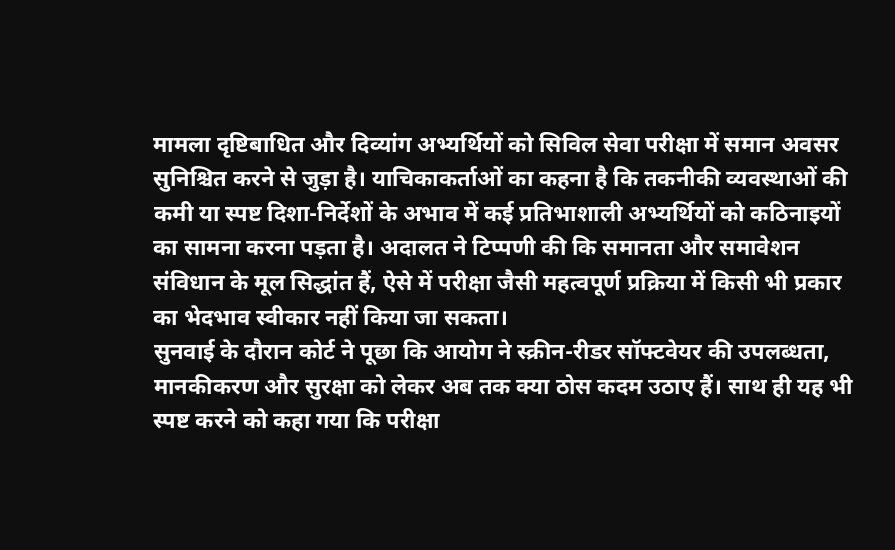मामला दृष्टिबाधित और दिव्यांग अभ्यर्थियों को सिविल सेवा परीक्षा में समान अवसर सुनिश्चित करने से जुड़ा है। याचिकाकर्ताओं का कहना है कि तकनीकी व्यवस्थाओं की कमी या स्पष्ट दिशा-निर्देशों के अभाव में कई प्रतिभाशाली अभ्यर्थियों को कठिनाइयों का सामना करना पड़ता है। अदालत ने टिप्पणी की कि समानता और समावेशन संविधान के मूल सिद्धांत हैं, ऐसे में परीक्षा जैसी महत्वपूर्ण प्रक्रिया में किसी भी प्रकार का भेदभाव स्वीकार नहीं किया जा सकता।
सुनवाई के दौरान कोर्ट ने पूछा कि आयोग ने स्क्रीन-रीडर सॉफ्टवेयर की उपलब्धता, मानकीकरण और सुरक्षा को लेकर अब तक क्या ठोस कदम उठाए हैं। साथ ही यह भी स्पष्ट करने को कहा गया कि परीक्षा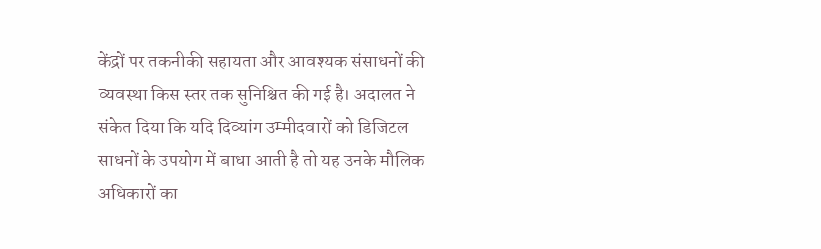केंद्रों पर तकनीकी सहायता और आवश्यक संसाधनों की व्यवस्था किस स्तर तक सुनिश्चित की गई है। अदालत ने संकेत दिया कि यदि दिव्यांग उम्मीदवारों को डिजिटल साधनों के उपयोग में बाधा आती है तो यह उनके मौलिक अधिकारों का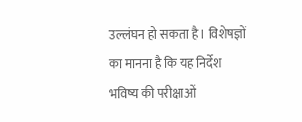उल्लंघन हो सकता है। विशेषज्ञों का मानना है कि यह निर्देश भविष्य की परीक्षाओं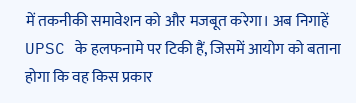में तकनीकी समावेशन को और मजबूत करेगा। अब निगाहें UPSC के हलफनामे पर टिकी हैं, जिसमें आयोग को बताना होगा कि वह किस प्रकार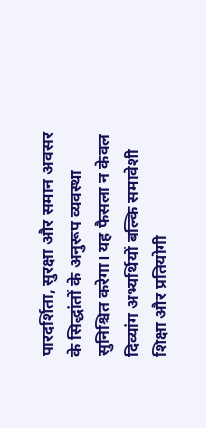पारदर्शिता, सुरक्षा और समान अवसर के सिद्धांतों के अनुरूप व्यवस्था सुनिश्चित करेगा। यह फैसला न केवल दिव्यांग अभ्यर्थियों बल्कि समावेशी शिक्षा और प्रतियोगी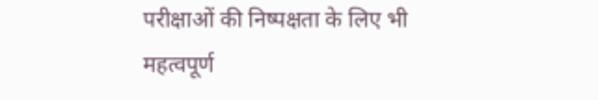परीक्षाओं की निष्पक्षता के लिए भी महत्वपूर्ण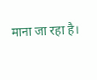माना जा रहा है।